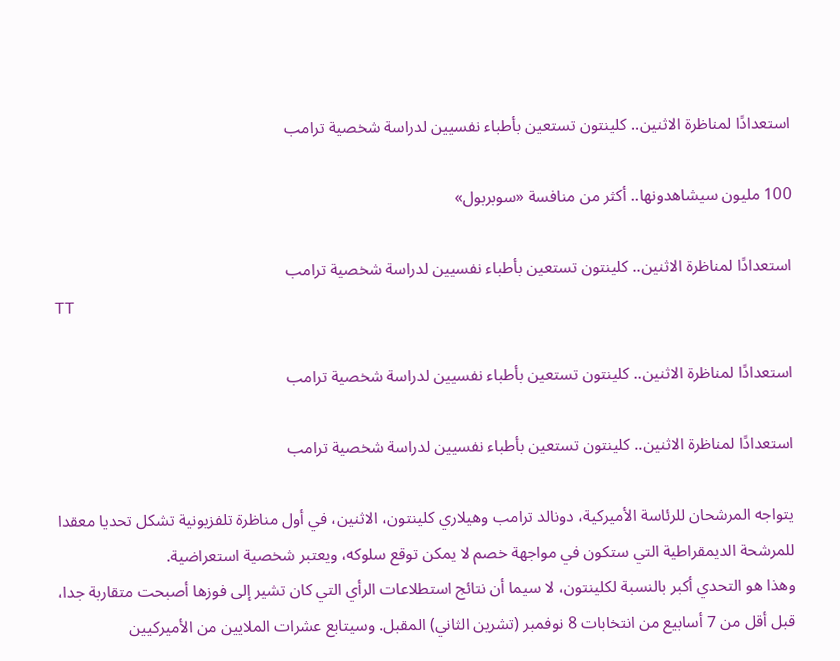استعدادًا لمناظرة الاثنين.. كلينتون تستعين بأطباء نفسيين لدراسة شخصية ترامب

100 مليون سيشاهدونها.. أكثر من منافسة «سوبربول»

استعدادًا لمناظرة الاثنين.. كلينتون تستعين بأطباء نفسيين لدراسة شخصية ترامب
TT

استعدادًا لمناظرة الاثنين.. كلينتون تستعين بأطباء نفسيين لدراسة شخصية ترامب

استعدادًا لمناظرة الاثنين.. كلينتون تستعين بأطباء نفسيين لدراسة شخصية ترامب

يتواجه المرشحان للرئاسة الأميركية، دونالد ترامب وهيلاري كلينتون، الاثنين، في أول مناظرة تلفزيونية تشكل تحديا معقدا للمرشحة الديمقراطية التي ستكون في مواجهة خصم لا يمكن توقع سلوكه، ويعتبر شخصية استعراضية.
وهذا هو التحدي أكبر بالنسبة لكلينتون، لا سيما أن نتائج استطلاعات الرأي التي كان تشير إلى فوزها أصبحت متقاربة جدا، قبل أقل من 7 أسابيع من انتخابات 8 نوفمبر (تشرين الثاني) المقبل. وسيتابع عشرات الملايين من الأميركيين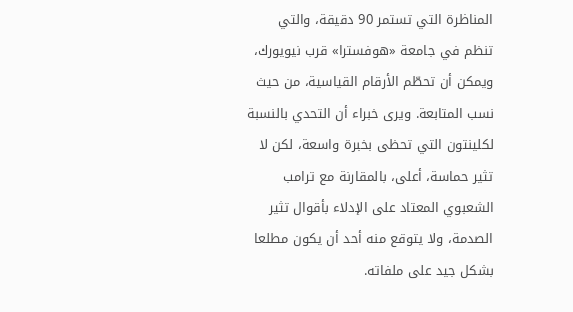المناظرة التي تستمر 90 دقيقة، والتي تنظم في جامعة «هوفسترا» قرب نيويورك، ويمكن أن تحطّم الأرقام القياسية، من حيث نسب المتابعة. ويرى خبراء أن التحدي بالنسبة لكلينتون التي تحظى بخبرة واسعة، لكن لا تثير حماسة، أعلى، بالمقارنة مع ترامب الشعبوي المعتاد على الإدلاء بأقوال تثير الصدمة، ولا يتوقع منه أحد أن يكون مطلعا بشكل جيد على ملفاته.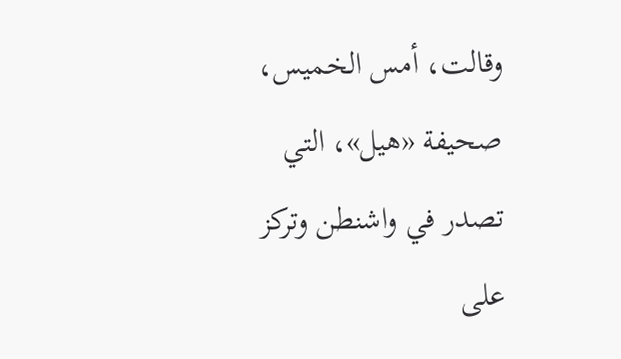وقالت، أمس الخميس، صحيفة «هيل»، التي تصدر في واشنطن وتركز على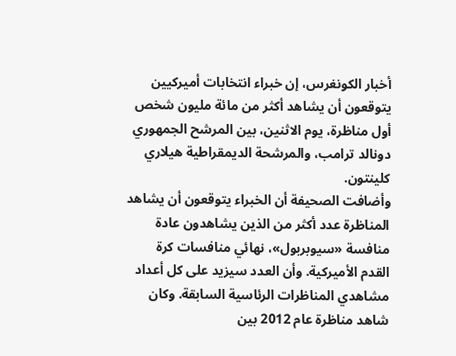أخبار الكونغرس، إن خبراء انتخابات أميركيين يتوقعون أن يشاهد أكثر من مائة مليون شخص أول مناظرة، يوم الاثنين، بين المرشح الجمهوري دونالد ترامب، والمرشحة الديمقراطية هيلاري كلينتون.
وأضافت الصحيفة أن الخبراء يتوقعون أن يشاهد المناظرة عدد أكثر من الذين يشاهدون عادة منافسة «سيوبربول»، نهائي منافسات كرة القدم الأميركية. وأن العدد سيزيد على كل أعداد مشاهدي المناظرات الرئاسية السابقة. وكان شاهد مناظرة عام 2012 بين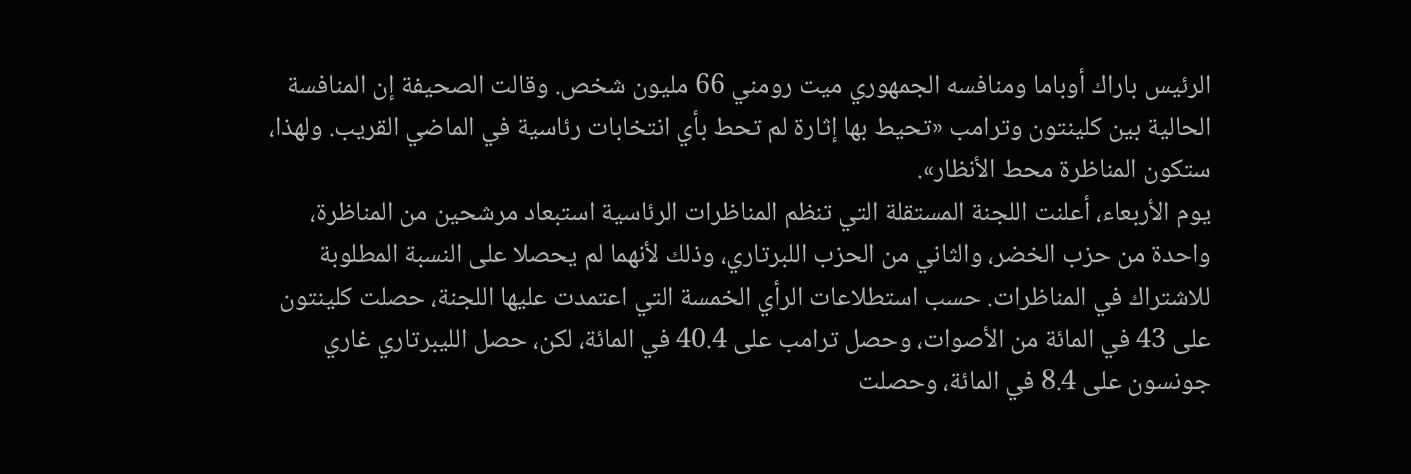الرئيس باراك أوباما ومنافسه الجمهوري ميت رومني 66 مليون شخص. وقالت الصحيفة إن المنافسة الحالية بين كلينتون وترامب «تحيط بها إثارة لم تحط بأي انتخابات رئاسية في الماضي القريب. ولهذا، ستكون المناظرة محط الأنظار».
يوم الأربعاء، أعلنت اللجنة المستقلة التي تنظم المناظرات الرئاسية استبعاد مرشحين من المناظرة، واحدة من حزب الخضر، والثاني من الحزب اللبرتاري، وذلك لأنهما لم يحصلا على النسبة المطلوبة للاشتراك في المناظرات. حسب استطلاعات الرأي الخمسة التي اعتمدت عليها اللجنة، حصلت كلينتون على 43 في المائة من الأصوات، وحصل ترامب على 40.4 في المائة، لكن، حصل الليبرتاري غاري جونسون على 8.4 في المائة، وحصلت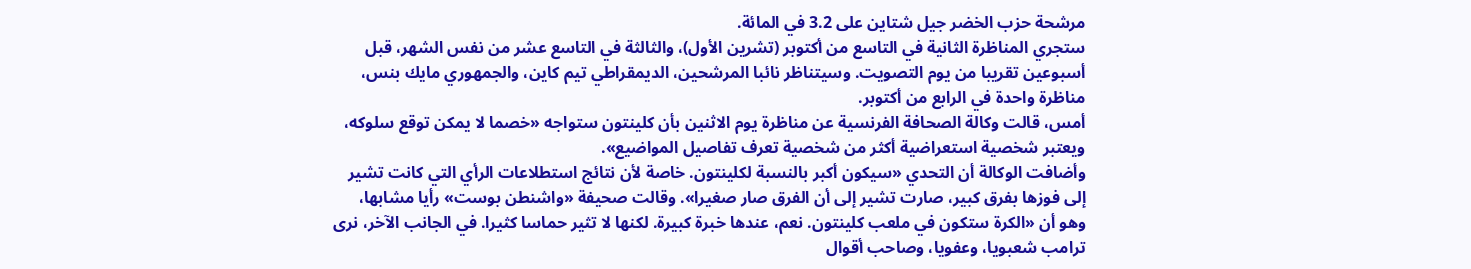مرشحة حزب الخضر جيل شتاين على 3.2 في المائة.
ستجري المناظرة الثانية في التاسع من أكتوبر (تشرين الأول)، والثالثة في التاسع عشر من نفس الشهر، قبل أسبوعين تقريبا من يوم التصويت. وسيتناظر نائبا المرشحين، الديمقراطي تيم كاين، والجمهوري مايك بنس، مناظرة واحدة في الرابع من أكتوبر.
أمس، قالت وكالة الصحافة الفرنسية عن مناظرة يوم الاثنين بأن كلينتون ستواجه «خصما لا يمكن توقع سلوكه، ويعتبر شخصية استعراضية أكثر من شخصية تعرف تفاصيل المواضيع».
وأضافت الوكالة أن التحدي «سيكون أكبر بالنسبة لكلينتون. خاصة لأن نتائج استطلاعات الرأي التي كانت تشير إلى فوزها بفرق كبير، صارت تشير إلى أن الفرق صار صغيرا». وقالت صحيفة «واشنطن بوست» رأيا مشابها، وهو أن «الكرة ستكون في ملعب كلينتون. نعم، عندها خبرة كبيرة. لكنها لا تثير حماسا كثيرا. في الجانب الآخر، نرى ترامب شعبويا، وعفويا، وصاحب أقوال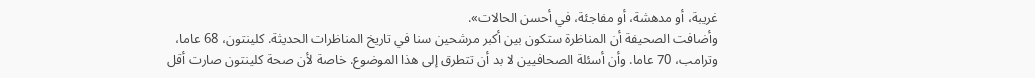غريبة، أو مدهشة، أو مفاجئة، في أحسن الحالات».
وأضافت الصحيفة أن المناظرة ستكون بين أكبر مرشحين سنا في تاريخ المناظرات الحديثة. كلينتون، 68 عاما، وترامب، 70 عاما. وأن أسئلة الصحافيين لا بد أن تتطرق إلى هذا الموضوع. خاصة لأن صحة كلينتون صارت أقل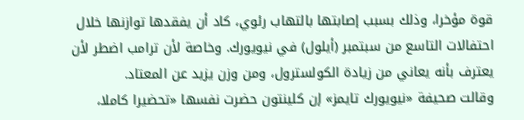قوة مؤخرا، وذلك بسبب إصابتها بالتهاب رئوي، كاد أن يفقدها توازنها خلال احتفالات التاسع من سبتمبر (أيلول) في نيويورك. وخاصة لأن ترامب اضطر لأن يعترف بأنه يعاني من زيادة الكولسترول، ومن وزن يزيد عن المعتاد.
وقالت صحيفة «نيويورك تايمز» إن كلينتون حضرت نفسها «تحضيرا كاملا،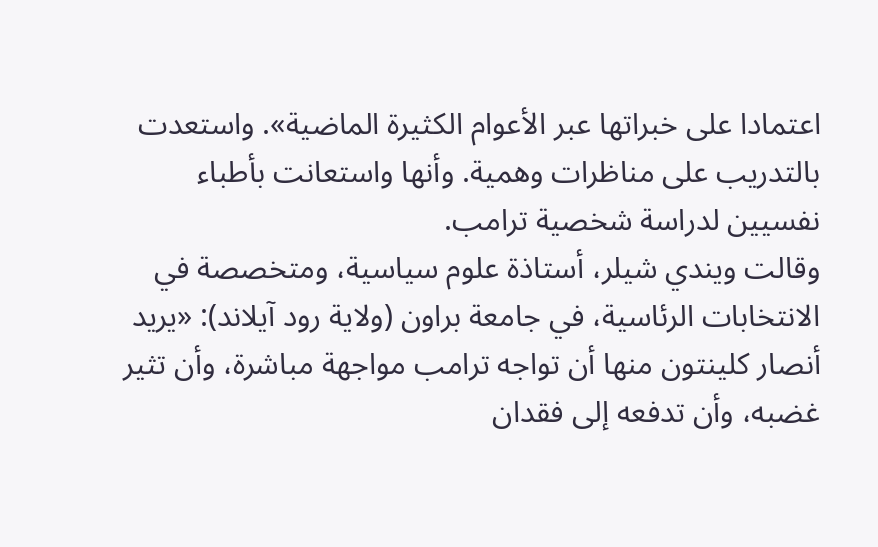اعتمادا على خبراتها عبر الأعوام الكثيرة الماضية». واستعدت بالتدريب على مناظرات وهمية. وأنها واستعانت بأطباء نفسيين لدراسة شخصية ترامب.
وقالت ويندي شيلر، أستاذة علوم سياسية، ومتخصصة في الانتخابات الرئاسية، في جامعة براون (ولاية رود آيلاند): «يريد أنصار كلينتون منها أن تواجه ترامب مواجهة مباشرة، وأن تثير غضبه، وأن تدفعه إلى فقدان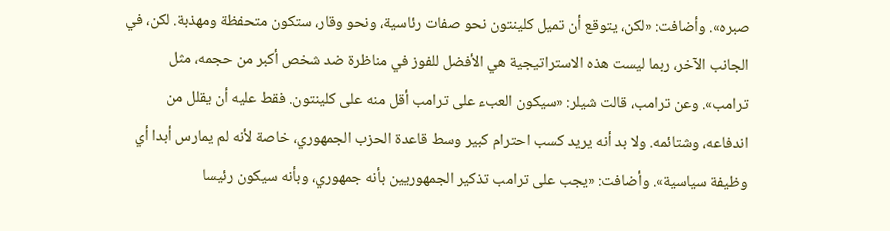صبره». وأضافت: «لكن، يتوقع أن تميل كلينتون نحو صفات رئاسية، ونحو وقار، ستكون متحفظة ومهذبة. لكن، في الجانب الآخر، ربما ليست هذه الاستراتيجية هي الأفضل للفوز في مناظرة ضد شخص أكبر من حجمه، مثل ترامب». وعن ترامب، قالت شيلر: «سيكون العبء على ترامب أقل منه على كلينتون. فقط عليه أن يقلل من اندفاعه، وشتائمه. ولا بد أنه يريد كسب احترام كبير وسط قاعدة الحزب الجمهوري، خاصة لأنه لم يمارس أبدا أي وظيفة سياسية». وأضافت: «يجب على ترامب تذكير الجمهوريين بأنه جمهوري، وبأنه سيكون رئيسا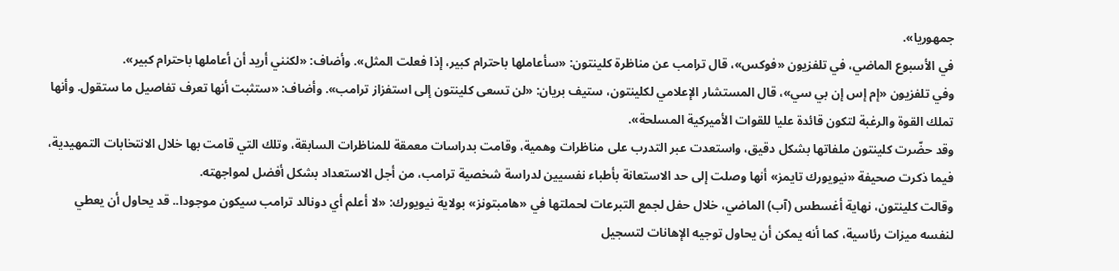جمهوريا».
في الأسبوع الماضي، في تلفزيون «فوكس»، قال ترامب عن مناظرة كلينتون: «سأعاملها باحترام كبير، إذا فعلت المثل». وأضاف: «لكنني أريد أن أعاملها باحترام كبير».
وفي تلفزيون «إم إس إن بي سي»، قال المستشار الإعلامي لكلينتون، ستيف بريان: «لن تسعى كلينتون إلى استفزاز ترامب». وأضاف: «ستثبت أنها تعرف تفاصيل ما ستقول. وأنها تملك القوة والرغبة لتكون قائدة عليا للقوات الأميركية المسلحة».
وقد حضّرت كلينتون ملفاتها بشكل دقيق، واستعدت عبر التدرب على مناظرات وهمية، وقامت بدراسات معمقة للمناظرات السابقة، وتلك التي قامت بها خلال الانتخابات التمهيدية، فيما ذكرت صحيفة «نيويورك تايمز» أنها وصلت إلى حد الاستعانة بأطباء نفسيين لدراسة شخصية ترامب، من أجل الاستعداد بشكل أفضل لمواجهته.
وقالت كلينتون، نهاية أغسطس (آب) الماضي، خلال حفل لجمع التبرعات لحملتها في «هامبتونز» بولاية نيويورك: «لا أعلم أي دونالد ترامب سيكون موجودا.. قد يحاول أن يعطي لنفسه ميزات رئاسية، كما أنه يمكن أن يحاول توجيه الإهانات لتسجيل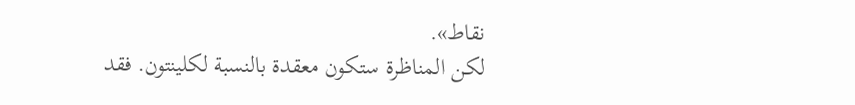نقاط».
لكن المناظرة ستكون معقدة بالنسبة لكلينتون. فقد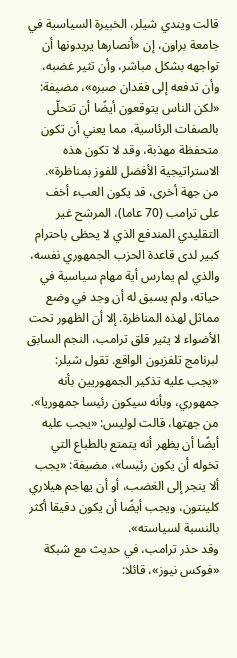قالت ويندي شيلر، الخبيرة السياسية في جامعة براون، إن «أنصارها يريدونها أن تواجهه بشكل مباشر، وأن تثير غضبه، وأن تدفعه إلى فقدان صبره»، مضيفة: «لكن الناس يتوقعون أيضًا أن تتحلّى بالصفات الرئاسية، مما يعني أن تكون متحفظة مهذبة، وقد لا تكون هذه الاستراتيجية الأفضل للفوز بمناظرة».
من جهة أخرى، قد يكون العبء أخف على ترامب (70 عاما)، المرشح غير التقليدي المندفع الذي لا يحظى باحترام كبير لدى قاعدة الحزب الجمهوري نفسه، والذي لم يمارس أية مهام سياسية في حياته، ولم يسبق له أن وجد في وضع مماثل لهذه المناظرة. إلا أن الظهور تحت الأضواء لا يثير قلق ترامب، النجم السابق لبرنامج تلفزيون الواقع. تقول شيلر: «يجب عليه تذكير الجمهوريين بأنه جمهوري، وبأنه سيكون رئيسا جمهوريا».
من جهتها، قالت لوليس: «يجب عليه أيضًا أن يظهر أنه يتمتع بالطباع التي تخوله أن يكون رئيسا»، مضيفة: «يجب ألا ينجر إلى الغضب، أو أن يهاجم هيلاري كلينتون، ويجب أيضًا أن يكون دقيقا أكثر بالنسبة لسياسته».
وقد حذر ترامب، في حديث مع شبكة «فوكس نيوز»، قائلا: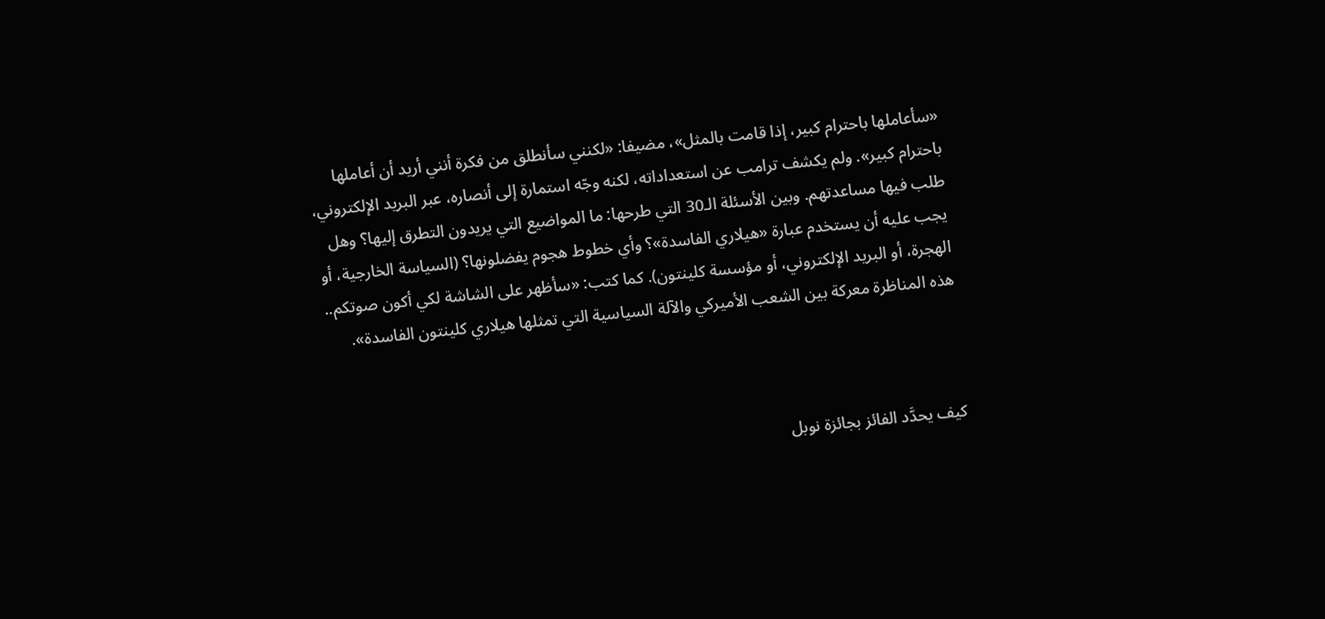«سأعاملها باحترام كبير، إذا قامت بالمثل»، مضيفا: «لكنني سأنطلق من فكرة أنني أريد أن أعاملها باحترام كبير». ولم يكشف ترامب عن استعداداته، لكنه وجّه استمارة إلى أنصاره، عبر البريد الإلكتروني، طلب فيها مساعدتهم. وبين الأسئلة الـ30 التي طرحها: ما المواضيع التي يريدون التطرق إليها؟ وهل يجب عليه أن يستخدم عبارة «هيلاري الفاسدة»؟ وأي خطوط هجوم يفضلونها؟ (السياسة الخارجية، أو الهجرة، أو البريد الإلكتروني، أو مؤسسة كلينتون). كما كتب: «سأظهر على الشاشة لكي أكون صوتكم.. هذه المناظرة معركة بين الشعب الأميركي والآلة السياسية التي تمثلها هيلاري كلينتون الفاسدة».



كيف يحدَّد الفائز بجائزة نوبل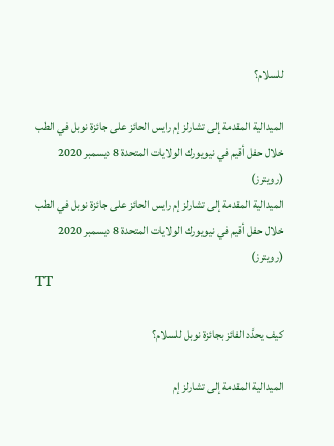للسلام؟

الميدالية المقدمة إلى تشارلز إم رايس الحائز على جائزة نوبل في الطب خلال حفل أقيم في نيويورك الولايات المتحدة 8 ديسمبر 2020 (رويترز)
الميدالية المقدمة إلى تشارلز إم رايس الحائز على جائزة نوبل في الطب خلال حفل أقيم في نيويورك الولايات المتحدة 8 ديسمبر 2020 (رويترز)
TT

كيف يحدَّد الفائز بجائزة نوبل للسلام؟

الميدالية المقدمة إلى تشارلز إم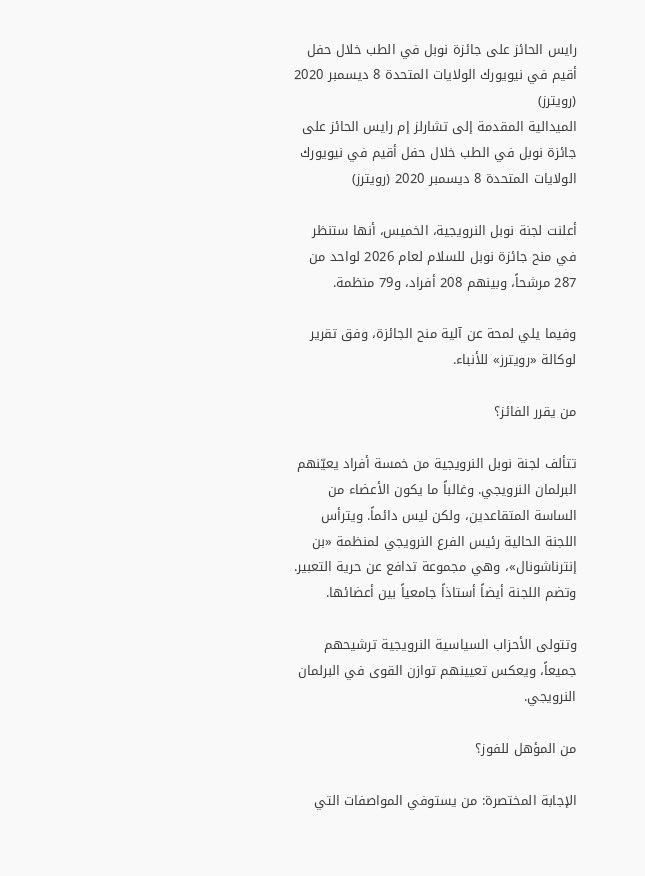رايس الحائز على جائزة نوبل في الطب خلال حفل أقيم في نيويورك الولايات المتحدة 8 ديسمبر 2020 (رويترز)
الميدالية المقدمة إلى تشارلز إم رايس الحائز على جائزة نوبل في الطب خلال حفل أقيم في نيويورك الولايات المتحدة 8 ديسمبر 2020 (رويترز)

أعلنت لجنة نوبل النرويجية، الخميس، أنها ستنظر في منح جائزة نوبل للسلام لعام 2026 لواحد من 287 مرشحاً، وبينهم 208 أفراد، و79 منظمة.

وفيما يلي لمحة عن آلية منح الجائزة، وفق تقرير لوكالة «رويترز» للأنباء.

من يقرر الفائز؟

تتألف لجنة نوبل النرويجية من خمسة أفراد يعيّنهم البرلمان النرويجي. وغالباً ما يكون الأعضاء من الساسة المتقاعدين، ولكن ليس دائماً. ويترأس اللجنة الحالية رئيس الفرع النرويجي لمنظمة «بن إنترناشونال»، وهي مجموعة تدافع عن حرية التعبير. وتضم اللجنة أيضاً أستاذاً جامعياً بين أعضائها.

وتتولى الأحزاب السياسية النرويجية ترشيحهم جميعاً، ويعكس تعيينهم توازن القوى في البرلمان النرويجي.

من المؤهل للفوز؟

الإجابة المختصرة: من يستوفي المواصفات التي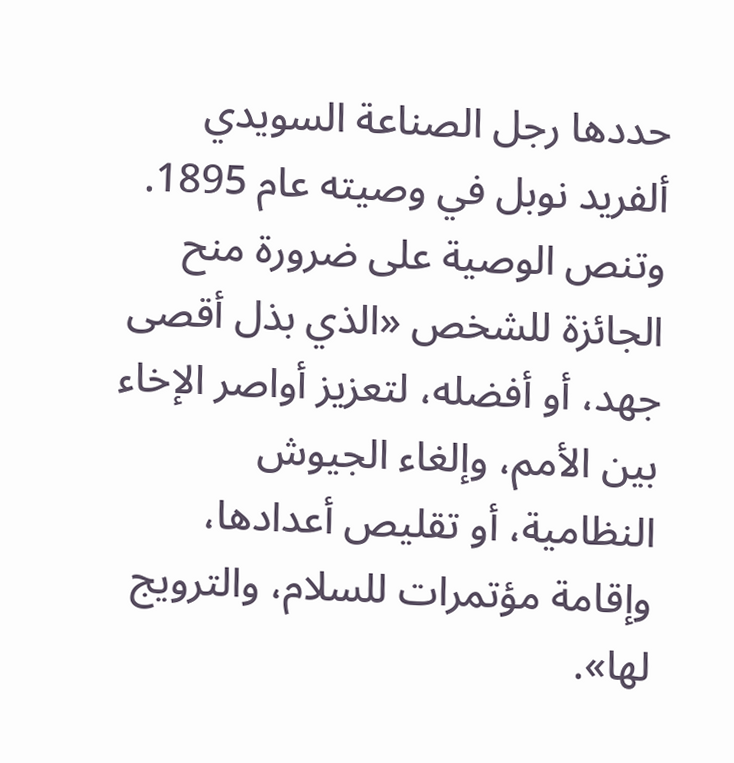حددها رجل الصناعة السويدي ألفريد نوبل في وصيته عام 1895. وتنص الوصية على ضرورة منح الجائزة للشخص «الذي بذل أقصى جهد، أو أفضله، لتعزيز أواصر الإخاء بين الأمم، وإلغاء الجيوش النظامية، أو تقليص أعدادها، وإقامة مؤتمرات للسلام، والترويج لها».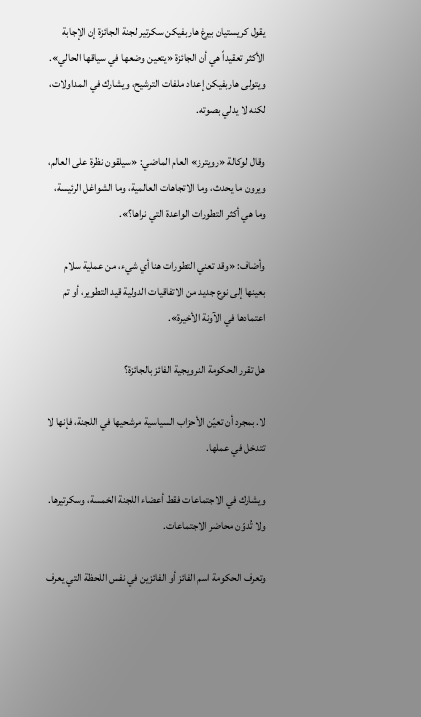يقول كريستيان بيرغ هاربفيكن سكرتير لجنة الجائزة إن الإجابة الأكثر تعقيداً هي أن الجائزة «يتعين وضعها في سياقها الحالي». ويتولى هاربفيكن إعداد ملفات الترشيح، ويشارك في المداولات، لكنه لا يدلي بصوته.

وقال لوكالة «رويترز» العام الماضي: «سيلقون نظرة على العالم، ويرون ما يحدث، وما الاتجاهات العالمية، وما الشواغل الرئيسة، وما هي أكثر التطورات الواعدة التي نراها؟».

وأضاف: «وقد تعني التطورات هنا أي شيء، من عملية سلام بعينها إلى نوع جديد من الاتفاقيات الدولية قيد التطوير، أو تم اعتمادها في الآونة الأخيرة».

هل تقرر الحكومة النرويجية الفائز بالجائزة؟

لا. بمجرد أن تعيّن الأحزاب السياسية مرشحيها في اللجنة، فإنها لا تتدخل في عملها.

ويشارك في الاجتماعات فقط أعضاء اللجنة الخمسة، وسكرتيرها. ولا تُدوّن محاضر الاجتماعات.

وتعرف الحكومة اسم الفائز أو الفائزين في نفس اللحظة التي يعرف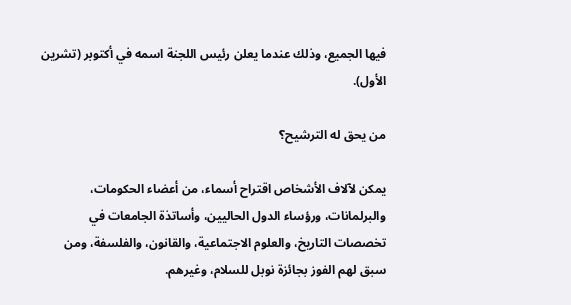فيها الجميع، وذلك عندما يعلن رئيس اللجنة اسمه في أكتوبر (تشرين الأول).

من يحق له الترشيح؟

يمكن لآلاف الأشخاص اقتراح أسماء، من أعضاء الحكومات، والبرلمانات، ورؤساء الدول الحاليين، وأساتذة الجامعات في تخصصات التاريخ، والعلوم الاجتماعية، والقانون، والفلسفة، ومن سبق لهم الفوز بجائزة نوبل للسلام، وغيرهم.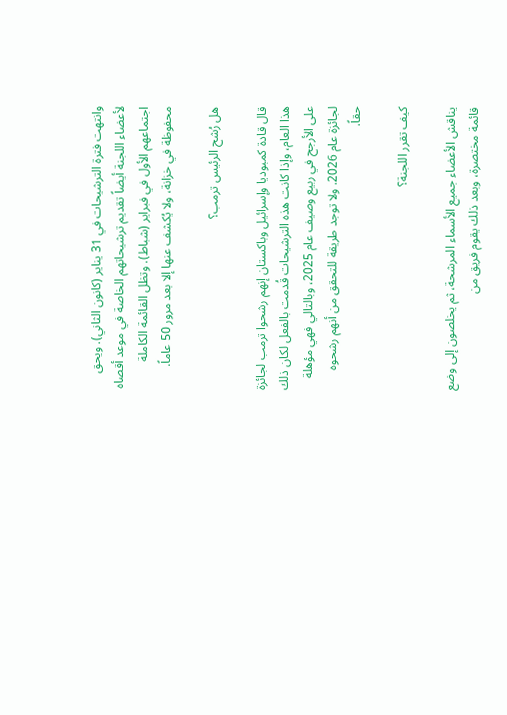وانتهت فترة الترشيحات في 31 يناير (كانون الثاني). ويحق لأعضاء اللجنة أيضاً تقديم ترشيحاتهم الخاصة في موعد أقصاه اجتماعهم الأول في فبراير (شباط). وتظل القائمة الكاملة محفوظة في خزانة، ولا يُكشف عنها إلا بعد مرور 50 عاماً.

هل رُشح الرئيس ترمب؟

قال قادة كمبوديا وإسرائيل وباكستان إنهم رشحوا ترمب لجائزة هذا العام، وإذا كانت هذه الترشيحات قُدمت بالفعل لكان ذلك على الأرجح في ربيع وصيف عام 2025، وبالتالي فهي مؤهلة لجائزة عام 2026. ولا توجد طريقة للتحقق من أنهم رشحوه حقاً.

كيف تقرر اللجنة؟

يناقش الأعضاء جميع الأسماء المرشحة، ثم يخلصون إلى وضع قائمة مختصرة، وبعد ذلك يقوم فريق من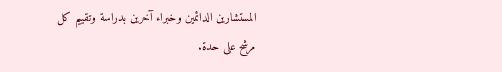المستشارين الدائمين وخبراء آخرين بدراسة وتقييم كل مرشح على حدة.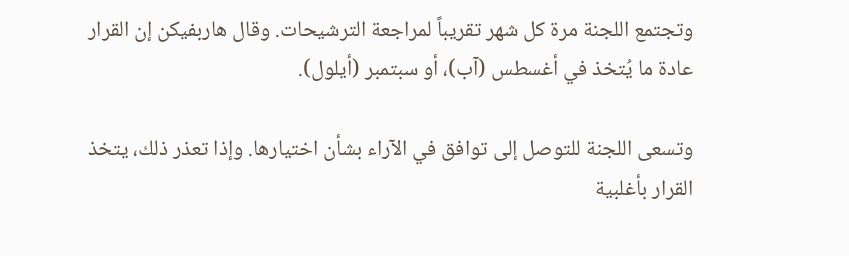وتجتمع اللجنة مرة كل شهر تقريباً لمراجعة الترشيحات. وقال هاربفيكن إن القرار عادة ما يُتخذ في أغسطس (آب)، أو سبتمبر (أيلول).

وتسعى اللجنة للتوصل إلى توافق في الآراء بشأن اختيارها. وإذا تعذر ذلك، يتخذ القرار بأغلبية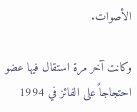الأصوات.

وكانت آخر مرة استقال فيها عضو احتجاجاً على الفائز في 1994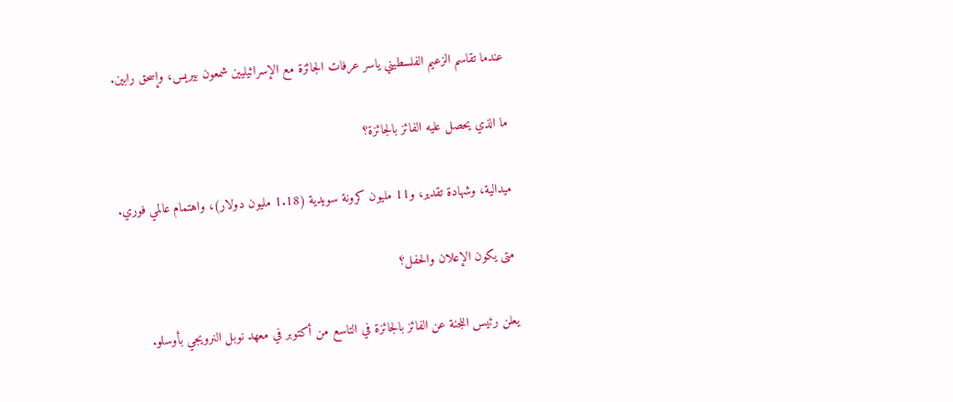عندما تقاسم الزعيم الفلسطيني ياسر عرفات الجائزة مع الإسرائيليين شمعون بيريس، وإسحق رابين.

ما الذي يحصل عليه الفائز بالجائزة؟

ميدالية، وشهادة تقدير، و11 مليون كرونة سويدية (1.18 مليون دولار)، واهتمام عالمي فوري.

متى يكون الإعلان والحفل؟

يعلن رئيس اللجنة عن الفائز بالجائزة في التاسع من أكتوبر في معهد نوبل النرويجي بأوسلو.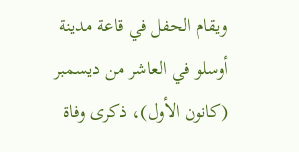ويقام الحفل في قاعة مدينة أوسلو في العاشر من ديسمبر (كانون الأول)، ذكرى وفاة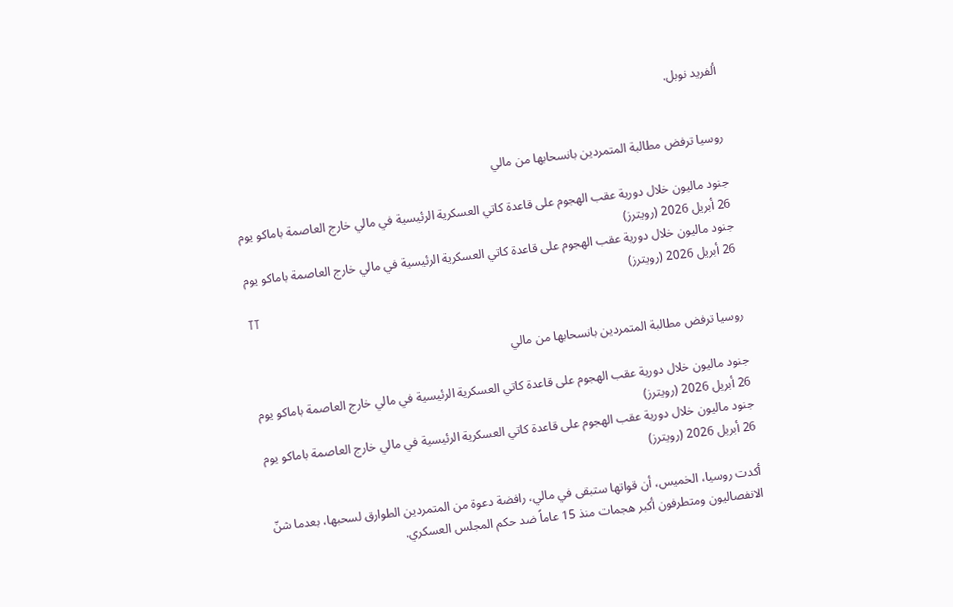ألفريد نوبل.


روسيا ترفض مطالبة المتمردين بانسحابها من مالي

جنود ماليون خلال دورية عقب الهجوم على قاعدة كاتي العسكرية الرئيسية في مالي خارج العاصمة باماكو يوم 26 أبريل 2026 (رويترز)
جنود ماليون خلال دورية عقب الهجوم على قاعدة كاتي العسكرية الرئيسية في مالي خارج العاصمة باماكو يوم 26 أبريل 2026 (رويترز)
TT

روسيا ترفض مطالبة المتمردين بانسحابها من مالي

جنود ماليون خلال دورية عقب الهجوم على قاعدة كاتي العسكرية الرئيسية في مالي خارج العاصمة باماكو يوم 26 أبريل 2026 (رويترز)
جنود ماليون خلال دورية عقب الهجوم على قاعدة كاتي العسكرية الرئيسية في مالي خارج العاصمة باماكو يوم 26 أبريل 2026 (رويترز)

أكدت روسيا، الخميس، أن قواتها ستبقى في مالي، رافضة دعوة من المتمردين الطوارق لسحبها، بعدما شنّ الانفصاليون ومتطرفون أكبر هجمات منذ 15 عاماً ضد حكم المجلس العسكري.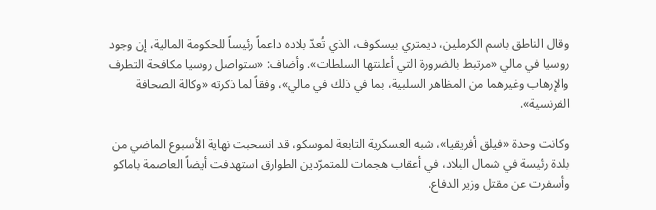وقال الناطق باسم الكرملين، ديمتري بيسكوف، الذي تُعدّ بلاده داعماً رئيساً للحكومة المالية، إن وجود روسيا في مالي «مرتبط بالضرورة التي أعلنتها السلطات». وأضاف: «ستواصل روسيا مكافحة التطرف والإرهاب وغيرهما من المظاهر السلبية، بما في ذلك في مالي»، وفقاً لما ذكرته «وكالة الصحافة الفرنسية».

وكانت وحدة «فيلق أفريقيا»، شبه العسكرية التابعة لموسكو، قد انسحبت نهاية الأسبوع الماضي من بلدة رئيسة في شمال البلاد، في أعقاب هجمات للمتمرّدين الطوارق استهدفت أيضاً العاصمة باماكو وأسفرت عن مقتل وزير الدفاع.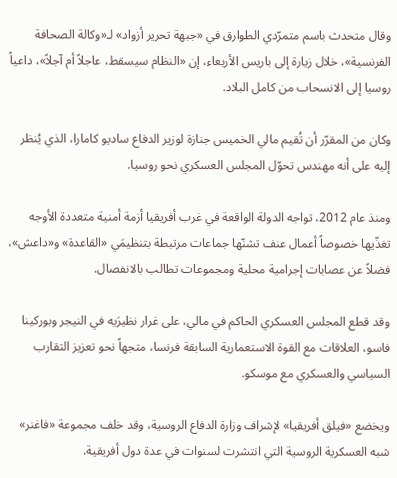وقال متحدث باسم متمرّدي الطوارق في «جبهة تحرير أزواد» لـ«وكالة الصحافة الفرنسية»، خلال زيارة إلى باريس الأربعاء، إن «النظام سيسقط، عاجلاً أم آجلاً»، داعياً روسيا إلى الانسحاب من كامل البلاد.

وكان من المقرّر أن تُقيم مالي الخميس جنازة لوزير الدفاع ساديو كامارا، الذي يُنظر إليه على أنه مهندس تحوّل المجلس العسكري نحو روسيا.

ومنذ عام 2012، تواجه الدولة الواقعة في غرب أفريقيا أزمة أمنية متعددة الأوجه تغذّيها خصوصاً أعمال عنف تشنّها جماعات مرتبطة بتنظيمَي «القاعدة» و«داعش»، فضلاً عن عصابات إجرامية محلية ومجموعات تطالب بالانفصال.

وقد قطع المجلس العسكري الحاكم في مالي، على غرار نظيرَيه في النيجر وبوركينا فاسو، العلاقات مع القوة الاستعمارية السابقة فرنسا، متجهاً نحو تعزيز التقارب السياسي والعسكري مع موسكو.

ويخضع «فيلق أفريقيا» لإشراف وزارة الدفاع الروسية، وقد خلف مجموعة «فاغنر» شبه العسكرية الروسية التي انتشرت لسنوات في عدة دول أفريقية.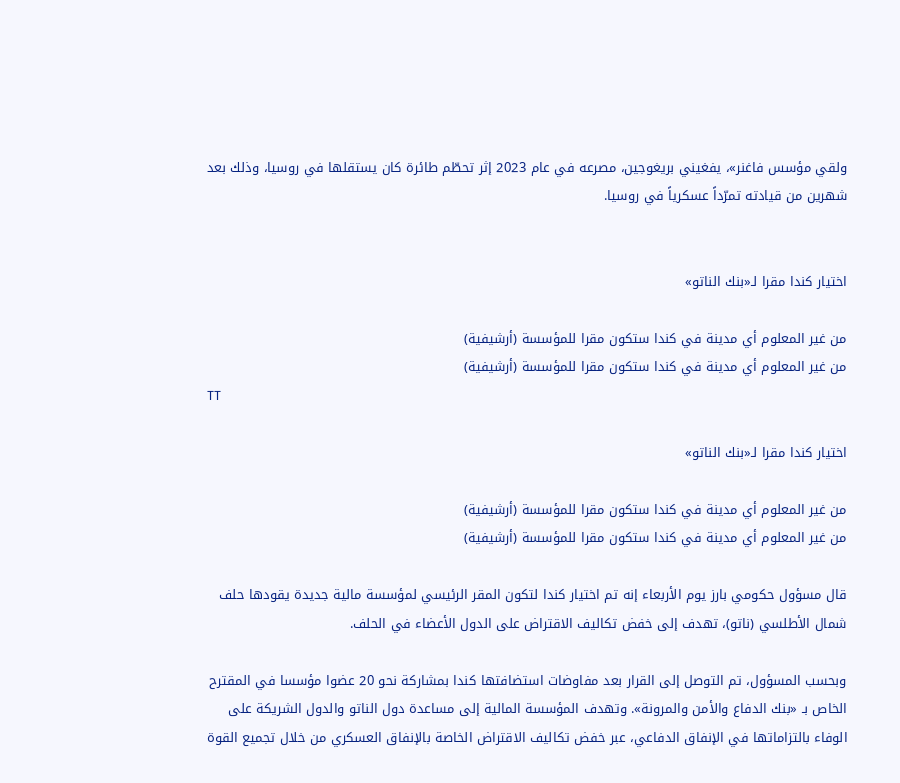ولقي مؤسس فاغنر»، يفغيني بريغوجين، مصرعه في عام 2023 إثر تحطّم طائرة كان يستقلها في روسيا، وذلك بعد شهرين من قيادته تمرّداً عسكرياً في روسيا.


اختيار كندا مقرا لـ«بنك الناتو»

من غير المعلوم أي مدينة في كندا ستكون مقرا للمؤسسة (أرشيفية)
من غير المعلوم أي مدينة في كندا ستكون مقرا للمؤسسة (أرشيفية)
TT

اختيار كندا مقرا لـ«بنك الناتو»

من غير المعلوم أي مدينة في كندا ستكون مقرا للمؤسسة (أرشيفية)
من غير المعلوم أي مدينة في كندا ستكون مقرا للمؤسسة (أرشيفية)

قال مسؤول حكومي بارز يوم الأربعاء إنه تم اختيار كندا لتكون المقر الرئيسي لمؤسسة مالية جديدة يقودها حلف شمال الأطلسي (ناتو)، تهدف إلى خفض تكاليف الاقتراض على الدول الأعضاء في الحلف.

وبحسب المسؤول، تم التوصل إلى القرار بعد مفاوضات استضافتها كندا بمشاركة نحو 20 عضوا مؤسسا في المقترح الخاص بـ «بنك الدفاع والأمن والمرونة». وتهدف المؤسسة المالية إلى مساعدة دول الناتو والدول الشريكة على الوفاء بالتزاماتها في الإنفاق الدفاعي، عبر خفض تكاليف الاقتراض الخاصة بالإنفاق العسكري من خلال تجميع القوة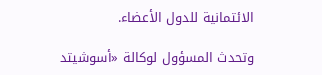الائتمانية للدول الأعضاء.

وتحدث المسؤول لوكالة «أسوشيتد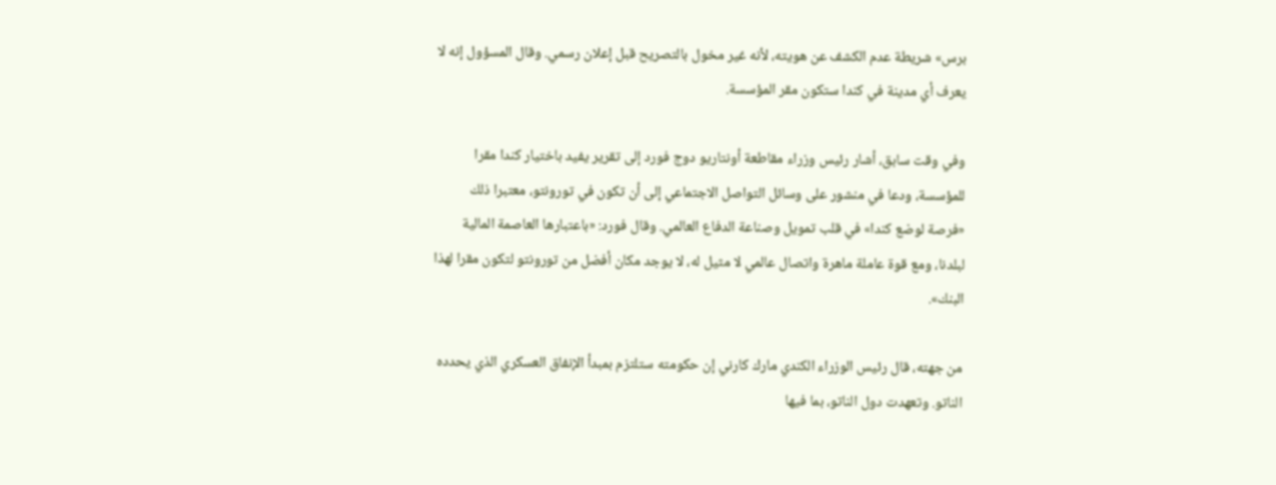برس» شريطة عدم الكشف عن هويته، لأنه غير مخول بالتصريح قبل إعلان رسمي. وقال المسؤول إنه لا يعرف أي مدينة في كندا ستكون مقر المؤسسة.

وفي وقت سابق، أشار رئيس وزراء مقاطعة أونتاريو دوج فورد إلى تقرير يفيد باختيار كندا مقرا للمؤسسة، ودعا في منشور على وسائل التواصل الاجتماعي إلى أن تكون في تورونتو، معتبرا ذلك «فرصة لوضع كندا» في قلب تمويل وصناعة الدفاع العالمي. وقال فورد: «باعتبارها العاصمة المالية لبلدنا، ومع قوة عاملة ماهرة واتصال عالمي لا مثيل له، لا يوجد مكان أفضل من تورونتو لتكون مقرا لهذا البنك».

من جهته، قال رئيس الوزراء الكندي مارك كارني إن حكومته ستلتزم بمبدأ الإنفاق العسكري الذي يحدده الناتو. وتعهدت دول الناتو، بما فيها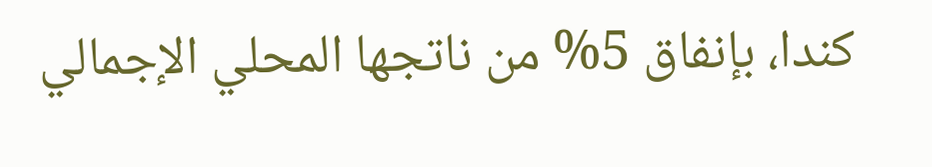كندا، بإنفاق 5% من ناتجها المحلي الإجمالي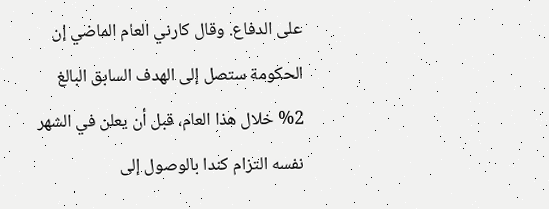على الدفاع. وقال كارني العام الماضي إن الحكومة ستصل إلى الهدف السابق البالغ 2% خلال هذا العام، قبل أن يعلن في الشهر نفسه التزام كندا بالوصول إلى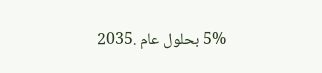5% بحلول عام .2035